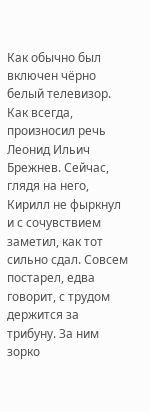Как обычно был включен чёрно белый телевизор. Как всегда, произносил речь Леонид Ильич Брежнев. Сейчас, глядя на него, Кирилл не фыркнул и с сочувствием заметил, как тот сильно сдал. Совсем постарел, едва говорит, с трудом держится за трибуну. За ним зорко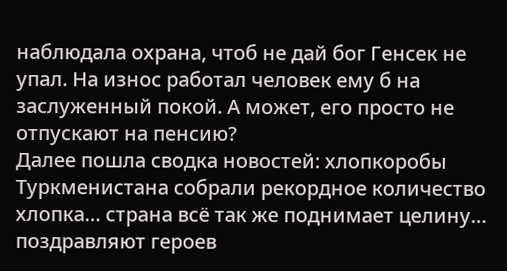наблюдала охрана, чтоб не дай бог Генсек не упал. На износ работал человек ему б на заслуженный покой. А может, его просто не отпускают на пенсию?
Далее пошла сводка новостей: хлопкоробы Туркменистана собрали рекордное количество хлопка… страна всё так же поднимает целину… поздравляют героев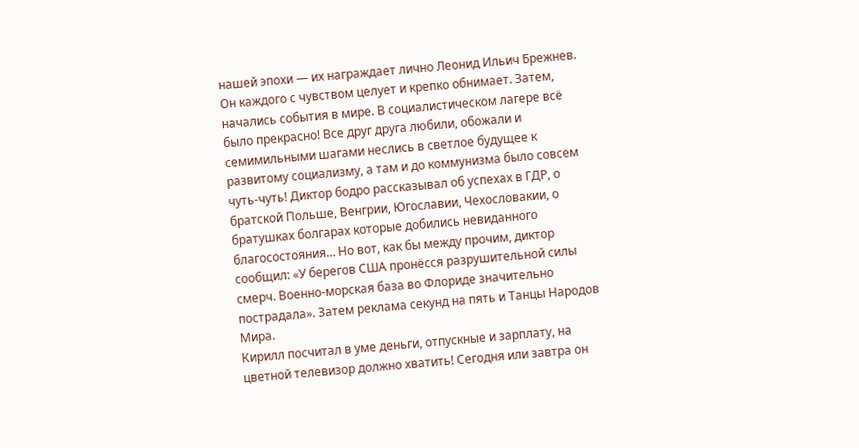нашей эпохи — их награждает лично Леонид Ильич Брежнев. Он каждого с чувством целует и крепко обнимает. Затем, начались события в мире. В социалистическом лагере всё было прекрасно! Все друг друга любили, обожали и семимильными шагами неслись в светлое будущее к развитому социализму, а там и до коммунизма было совсем чуть-чуть! Диктор бодро рассказывал об успехах в ГДР, о братской Польше, Венгрии, Югославии, Чехословакии, о братушках болгарах которые добились невиданного благосостояния… Но вот, как бы между прочим, диктор сообщил: «У берегов США пронёсся разрушительной силы смерч. Военно-морская база во Флориде значительно пострадала». Затем реклама секунд на пять и Танцы Народов Мира.
Кирилл посчитал в уме деньги, отпускные и зарплату, на цветной телевизор должно хватить! Сегодня или завтра он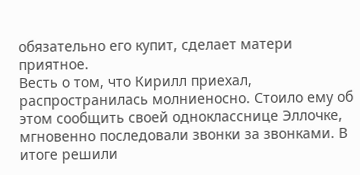обязательно его купит, сделает матери приятное.
Весть о том, что Кирилл приехал, распространилась молниеносно. Стоило ему об этом сообщить своей однокласснице Эллочке, мгновенно последовали звонки за звонками. В итоге решили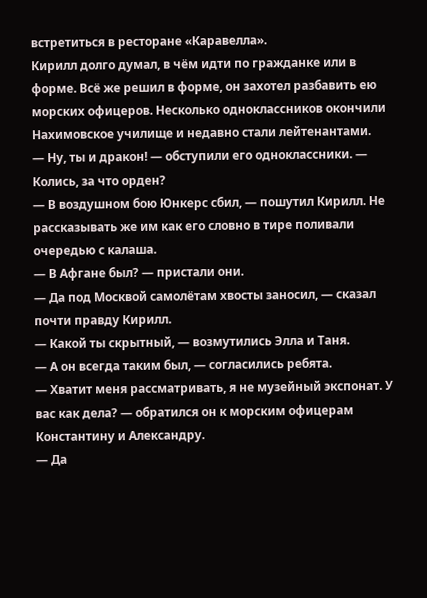встретиться в ресторане «Каравелла».
Кирилл долго думал, в чём идти по гражданке или в форме. Всё же решил в форме, он захотел разбавить ею морских офицеров. Несколько одноклассников окончили Нахимовское училище и недавно стали лейтенантами.
— Ну, ты и дракон! — обступили его одноклассники. — Колись, за что орден?
— В воздушном бою Юнкерс сбил, — пошутил Кирилл. Не рассказывать же им как его словно в тире поливали очередью с калаша.
— В Афгане был? — пристали они.
— Да под Москвой самолётам хвосты заносил, — сказал почти правду Кирилл.
— Какой ты скрытный, — возмутились Элла и Таня.
— А он всегда таким был, — согласились ребята.
— Хватит меня рассматривать, я не музейный экспонат. У вас как дела? — обратился он к морским офицерам Константину и Александру.
— Да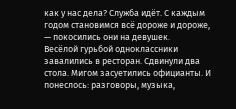как у нас дела? Служба идёт. С каждым годом становимся всё дороже и дороже, — покосились они на девушек.
Весёлой гурьбой одноклассники завалились в ресторан. Сдвинули два стола. Мигом засуетились официанты. И понеслось: разговоры, музыка,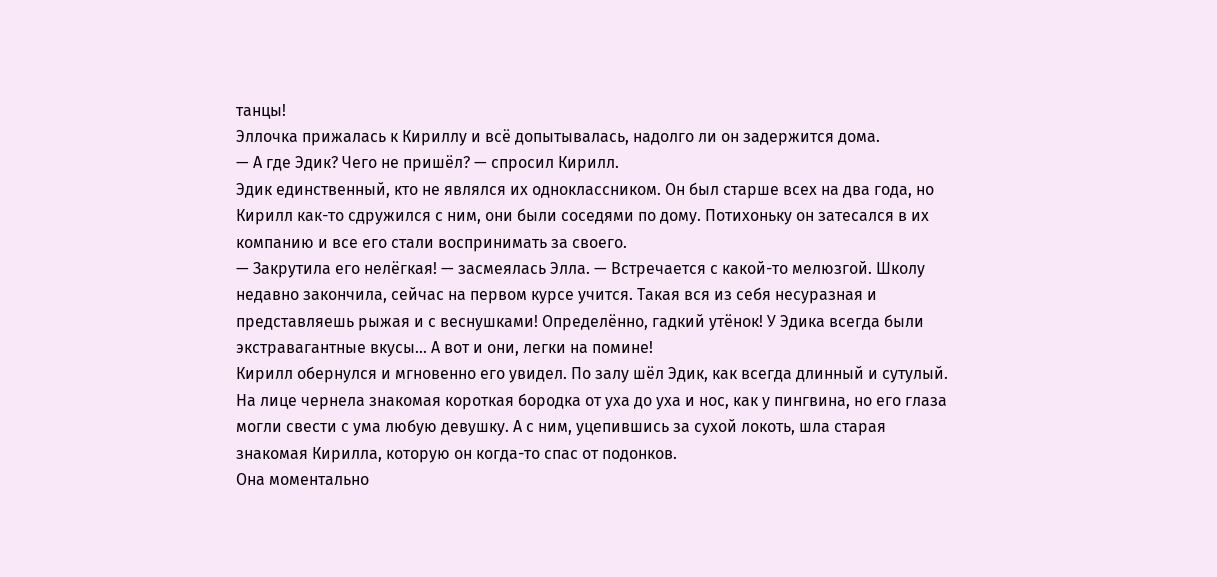танцы!
Эллочка прижалась к Кириллу и всё допытывалась, надолго ли он задержится дома.
— А где Эдик? Чего не пришёл? — спросил Кирилл.
Эдик единственный, кто не являлся их одноклассником. Он был старше всех на два года, но Кирилл как-то сдружился с ним, они были соседями по дому. Потихоньку он затесался в их компанию и все его стали воспринимать за своего.
— Закрутила его нелёгкая! — засмеялась Элла. — Встречается с какой-то мелюзгой. Школу недавно закончила, сейчас на первом курсе учится. Такая вся из себя несуразная и представляешь рыжая и с веснушками! Определённо, гадкий утёнок! У Эдика всегда были экстравагантные вкусы… А вот и они, легки на помине!
Кирилл обернулся и мгновенно его увидел. По залу шёл Эдик, как всегда длинный и сутулый. На лице чернела знакомая короткая бородка от уха до уха и нос, как у пингвина, но его глаза могли свести с ума любую девушку. А с ним, уцепившись за сухой локоть, шла старая знакомая Кирилла, которую он когда-то спас от подонков.
Она моментально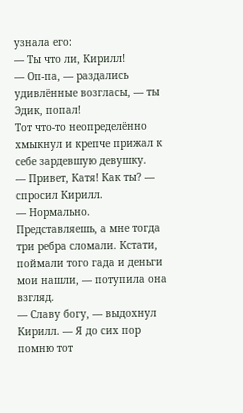узнала его:
— Ты что ли, Кирилл!
— Оп-па, — раздались удивлённые возгласы, — ты Эдик, попал!
Тот что-то неопределённо хмыкнул и крепче прижал к себе зардевшую девушку.
— Привет, Катя! Как ты? — спросил Кирилл.
— Нормально. Представляешь, а мне тогда три ребра сломали. Кстати, поймали того гада и деньги мои нашли, — потупила она взгляд.
— Славу богу, — выдохнул Кирилл. — Я до сих пор помню тот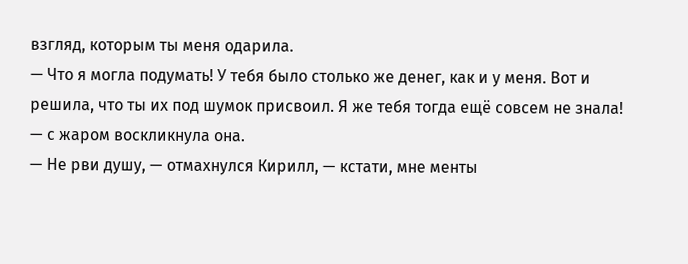взгляд, которым ты меня одарила.
— Что я могла подумать! У тебя было столько же денег, как и у меня. Вот и решила, что ты их под шумок присвоил. Я же тебя тогда ещё совсем не знала! — с жаром воскликнула она.
— Не рви душу, — отмахнулся Кирилл, — кстати, мне менты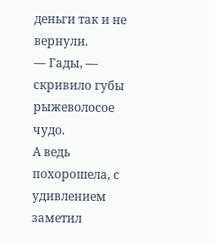деньги так и не вернули.
— Гады, — скривило губы рыжеволосое чудо.
А ведь похорошела, с удивлением заметил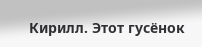Кирилл. Этот гусёнок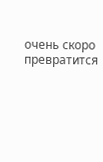очень скоро превратится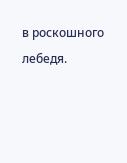в роскошного лебедя.